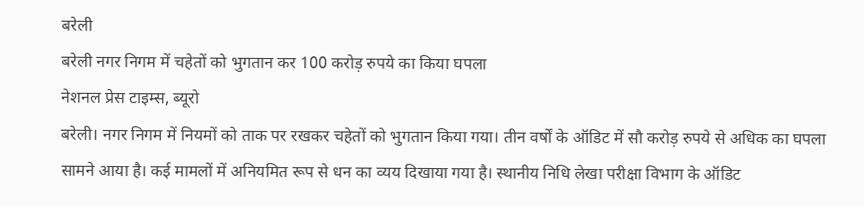बरेली
बरेली नगर निगम में चहेतों को भुगतान कर 100 करोड़ रुपये का किया घपला
नेशनल प्रेस टाइम्स, ब्यूरो
बरेली। नगर निगम में नियमों को ताक पर रखकर चहेतों को भुगतान किया गया। तीन वर्षों के ऑडिट में सौ करोड़ रुपये से अधिक का घपला सामने आया है। कई मामलों में अनियमित रूप से धन का व्यय दिखाया गया है। स्थानीय निधि लेखा परीक्षा विभाग के ऑडिट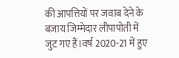की आपत्तियों पर जवाब देने के बजाय जिम्मेदार लीपापोती में जुट गए हैं।वर्ष 2020-21 में हुए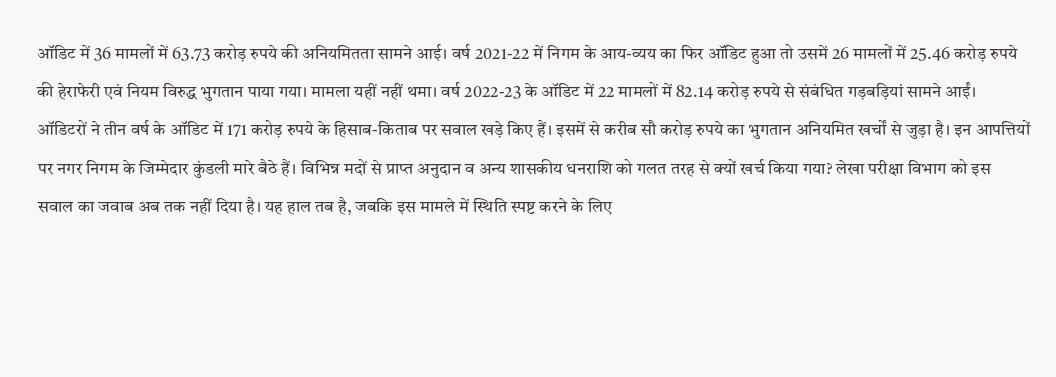ऑडिट में 36 मामलों में 63.73 करोड़ रुपये की अनियमितता सामने आई। वर्ष 2021-22 में निगम के आय-व्यय का फिर ऑडिट हुआ तो उसमें 26 मामलों में 25.46 करोड़ रुपये की हेराफेरी एवं नियम विरुद्ध भुगतान पाया गया। मामला यहीं नहीं थमा। वर्ष 2022-23 के ऑडिट में 22 मामलों में 82.14 करोड़ रुपये से संबंधित गड़बड़ियां सामने आईं। ऑडिटरों ने तीन वर्ष के ऑडिट में 171 करोड़ रुपये के हिसाब-किताब पर सवाल खड़े किए हैं। इसमें से करीब सौ करोड़ रुपये का भुगतान अनियमित खर्चों से जुड़ा है। इन आपत्तियों पर नगर निगम के जिम्मेदार कुंडली मारे बैठे हैं। विभिन्न मदों से प्राप्त अनुदान व अन्य शासकीय धनराशि को गलत तरह से क्यों खर्च किया गया? लेखा परीक्षा विभाग को इस सवाल का जवाब अब तक नहीं दिया है। यह हाल तब है, जबकि इस मामले में स्थिति स्पष्ट करने के लिए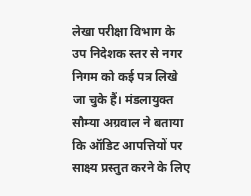लेखा परीक्षा विभाग के उप निदेशक स्तर से नगर निगम को कई पत्र लिखे जा चुके हैं। मंडलायुक्त सौम्या अग्रवाल ने बताया कि ऑडिट आपत्तियों पर साक्ष्य प्रस्तुत करने के लिए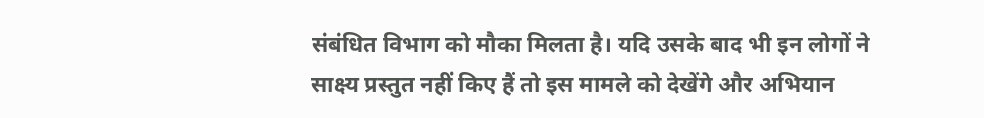संबंधित विभाग को मौका मिलता है। यदि उसके बाद भी इन लोगों ने साक्ष्य प्रस्तुत नहीं किए हैं तो इस मामले को देखेंगे और अभियान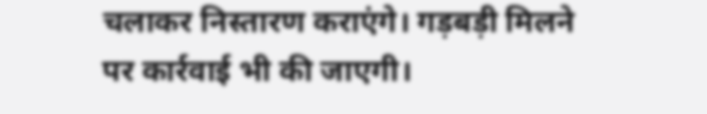चलाकर निस्तारण कराएंगे। गड़बड़ी मिलने पर कार्रवाई भी की जाएगी।